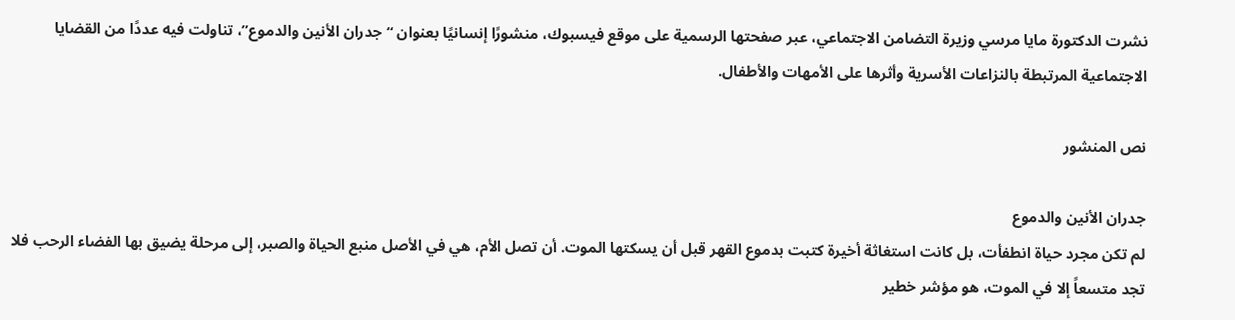نشرت الدكتورة مايا مرسي وزيرة التضامن الاجتماعي، عبر صفحتها الرسمية على موقع فيسبوك، منشورًا إنسانيًا بعنوان “جدران الأنين والدموع”، تناولت فيه عددًا من القضايا الاجتماعية المرتبطة بالنزاعات الأسرية وأثرها على الأمهات والأطفال.

نص المنشور

جدران الأنين والدموع
لم تكن مجرد حياة انطفأت، بل كانت استغاثة أخيرة كتبت بدموع القهر قبل أن يسكتها الموت. أن تصل الأم، هي في الأصل منبع الحياة والصبر، إلى مرحلة يضيق بها الفضاء الرحب فلا تجد متسعاً إلا في الموت، هو مؤشر خطير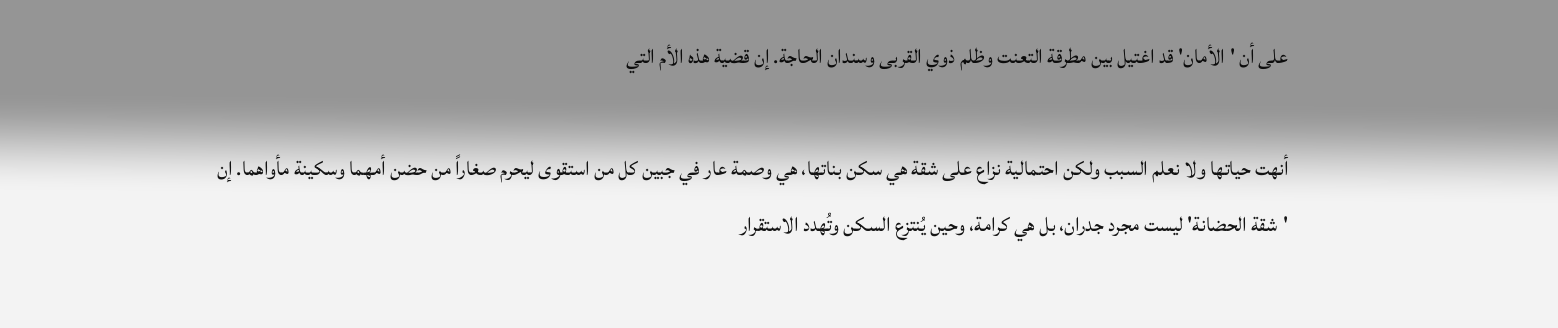على أن 'الأمان' قد اغتيل بين مطرقة التعنت وظلم ذوي القربى وسندان الحاجة. إن قضية هذه الأم التي

أنهت حياتها ولا نعلم السبب ولكن احتمالية نزاع على شقة هي سكن بناتها، هي وصمة عار في جبين كل من استقوى ليحرم صغاراً من حضن أمهما وسكينة مأواهما. إن 'شقة الحضانة' ليست مجرد جدران، بل هي كرامة، وحين يُنتزع السكن وتُهدد الاستقرار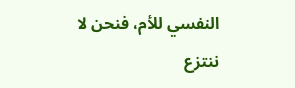النفسي للأم، فنحن لا ننتزع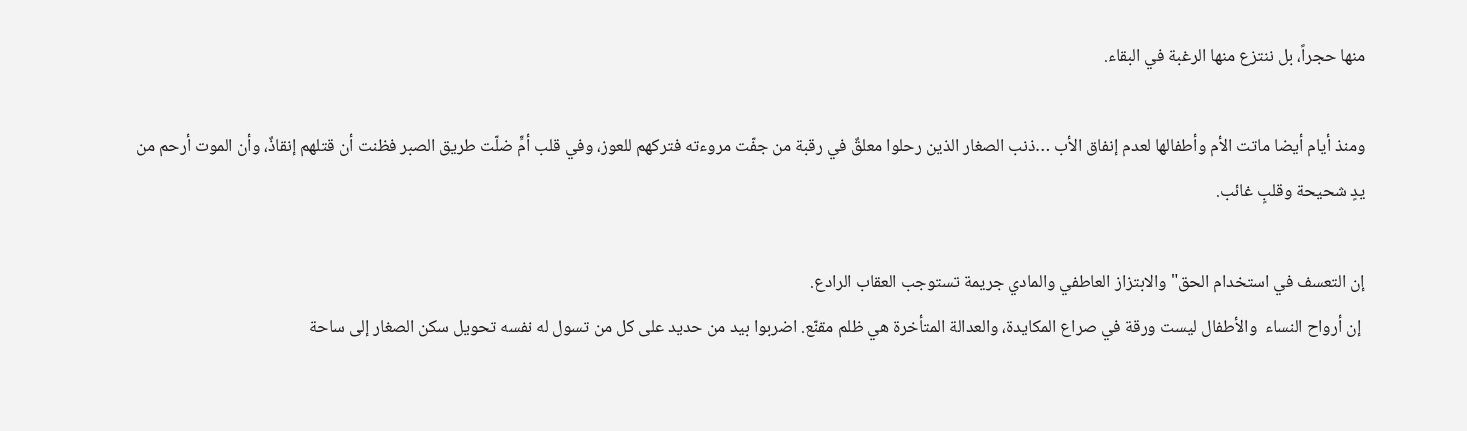منها حجراً، بل ننتزع منها الرغبة في البقاء.

ومنذ أيام أيضا ماتت الأم وأطفالها لعدم إنفاق الأب …ذنب الصغار الذين رحلوا معلقٌ في رقبة من جفّت مروءته فتركهم للعوز، وفي قلب أمٍّ ضلّت طريق الصبر فظنت أن قتلهم إنقاذٌ، وأن الموت أرحم من يدٍ شحيحة وقلبٍ غائب.

إن التعسف في استخدام الحق" والابتزاز العاطفي والمادي جريمة تستوجب العقاب الرادع.
 إن أرواح النساء  والأطفال ليست ورقة في صراع المكايدة، والعدالة المتأخرة هي ظلم مقنّع. اضربوا بيد من حديد على كل من تسول له نفسه تحويل سكن الصغار إلى ساحة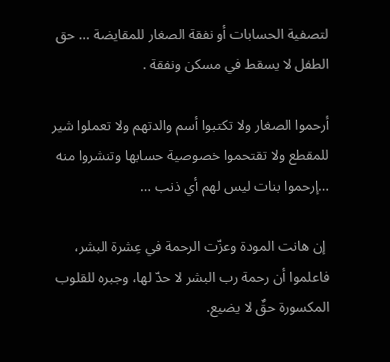لتصفية الحسابات أو نفقة الصغار للمقايضة … حق الطفل لا يسقط في مسكن ونفقة .

أرحموا الصغار ولا تكتبوا أسم والدتهم ولا تعملوا شير للمقطع ولا تقتحموا خصوصية حسابها وتنشروا منه …إرحموا بنات ليس لهم أي ذنب …

 إن هانت المودة وعزّت الرحمة في عِشرة البشر، فاعلموا أن رحمة رب البشر لا حدّ لها، وجبره للقلوب المكسورة حقٌ لا يضيع.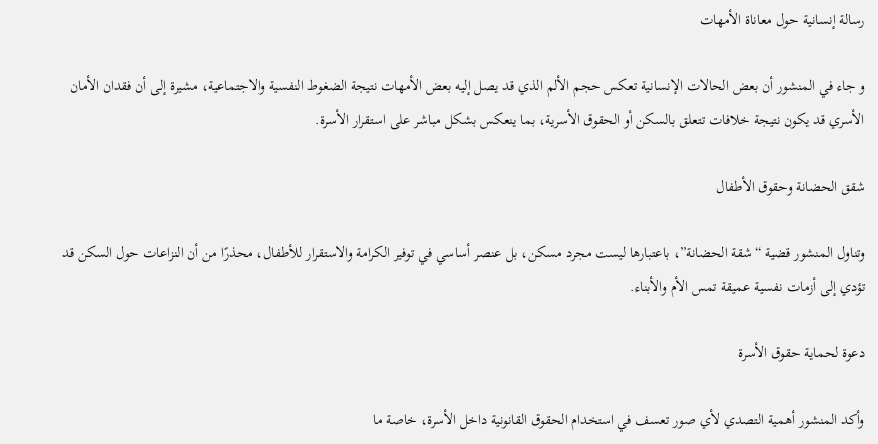رسالة إنسانية حول معاناة الأمهات

و جاء في المنشور أن بعض الحالات الإنسانية تعكس حجم الألم الذي قد يصل إليه بعض الأمهات نتيجة الضغوط النفسية والاجتماعية، مشيرة إلى أن فقدان الأمان الأسري قد يكون نتيجة خلافات تتعلق بالسكن أو الحقوق الأسرية، بما ينعكس بشكل مباشر على استقرار الأسرة.

شقق الحضانة وحقوق الأطفال

وتناول المنشور قضية “شقة الحضانة”، باعتبارها ليست مجرد مسكن، بل عنصر أساسي في توفير الكرامة والاستقرار للأطفال، محذرًا من أن النزاعات حول السكن قد تؤدي إلى أزمات نفسية عميقة تمس الأم والأبناء.

دعوة لحماية حقوق الأسرة

وأكد المنشور أهمية التصدي لأي صور تعسف في استخدام الحقوق القانونية داخل الأسرة، خاصة ما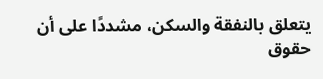يتعلق بالنفقة والسكن، مشددًا على أن حقوق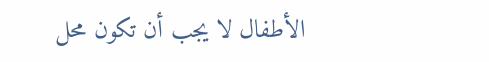الأطفال لا يجب أن تكون محل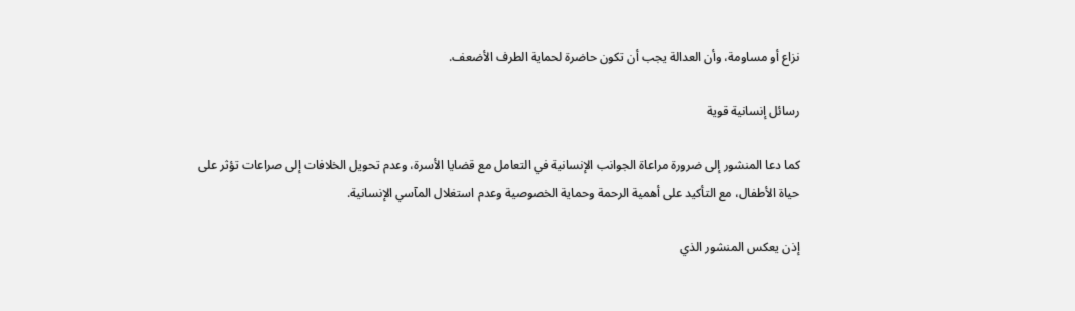نزاع أو مساومة، وأن العدالة يجب أن تكون حاضرة لحماية الطرف الأضعف.

رسائل إنسانية قوية

كما دعا المنشور إلى ضرورة مراعاة الجوانب الإنسانية في التعامل مع قضايا الأسرة، وعدم تحويل الخلافات إلى صراعات تؤثر على حياة الأطفال، مع التأكيد على أهمية الرحمة وحماية الخصوصية وعدم استغلال المآسي الإنسانية.

إذن يعكس المنشور الذي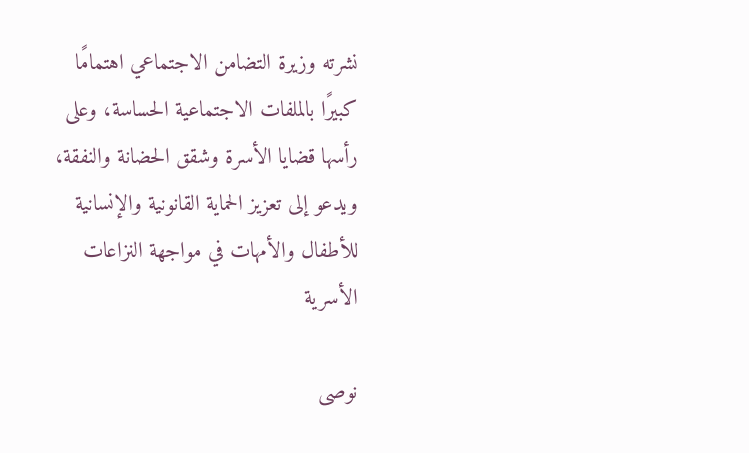نشرته وزيرة التضامن الاجتماعي اهتمامًا كبيرًا بالملفات الاجتماعية الحساسة، وعلى رأسها قضايا الأسرة وشقق الحضانة والنفقة، ويدعو إلى تعزيز الحماية القانونية والإنسانية للأطفال والأمهات في مواجهة النزاعات الأسرية

نوصى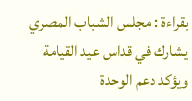بقراءة : مجلس الشباب المصري يشارك في قداس عيد القيامة ويؤكد دعم الوحدة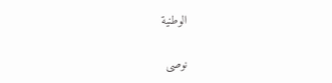الوطنية

نوصى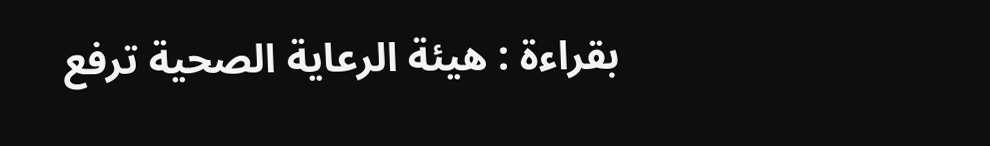بقراءة : هيئة الرعاية الصحية ترفع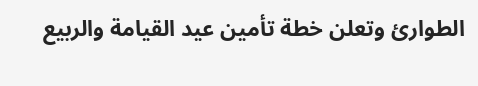الطوارئ وتعلن خطة تأمين عيد القيامة والربيع